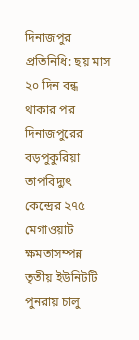দিনাজপুর প্রতিনিধি: ছয় মাস ২০ দিন বন্ধ থাকার পর দিনাজপুরের বড়পুকুরিয়া তাপবিদ্যুৎ কেন্দ্রের ২৭৫ মেগাওয়াট ক্ষমতাসম্পন্ন তৃতীয় ইউনিটটি পুনরায় চালু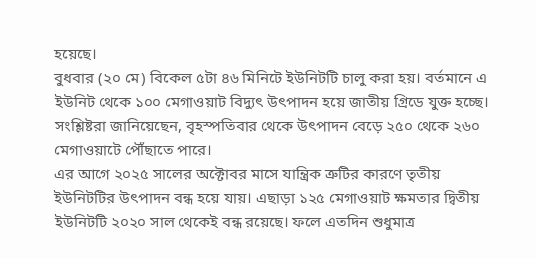হয়েছে।
বুধবার (২০ মে) বিকেল ৫টা ৪৬ মিনিটে ইউনিটটি চালু করা হয়। বর্তমানে এ ইউনিট থেকে ১০০ মেগাওয়াট বিদ্যুৎ উৎপাদন হয়ে জাতীয় গ্রিডে যুক্ত হচ্ছে। সংশ্লিষ্টরা জানিয়েছেন, বৃহস্পতিবার থেকে উৎপাদন বেড়ে ২৫০ থেকে ২৬০ মেগাওয়াটে পৌঁছাতে পারে।
এর আগে ২০২৫ সালের অক্টোবর মাসে যান্ত্রিক ত্রুটির কারণে তৃতীয় ইউনিটটির উৎপাদন বন্ধ হয়ে যায়। এছাড়া ১২৫ মেগাওয়াট ক্ষমতার দ্বিতীয় ইউনিটটি ২০২০ সাল থেকেই বন্ধ রয়েছে। ফলে এতদিন শুধুমাত্র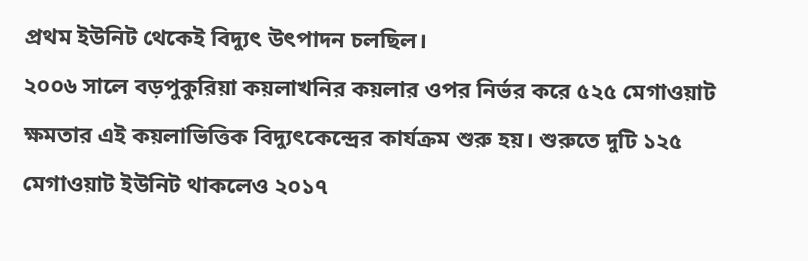প্রথম ইউনিট থেকেই বিদ্যুৎ উৎপাদন চলছিল।
২০০৬ সালে বড়পুকুরিয়া কয়লাখনির কয়লার ওপর নির্ভর করে ৫২৫ মেগাওয়াট ক্ষমতার এই কয়লাভিত্তিক বিদ্যুৎকেন্দ্রের কার্যক্রম শুরু হয়। শুরুতে দুটি ১২৫ মেগাওয়াট ইউনিট থাকলেও ২০১৭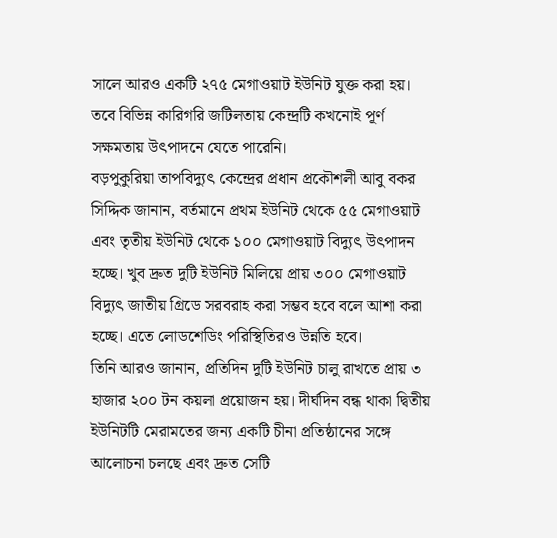সালে আরও একটি ২৭৫ মেগাওয়াট ইউনিট যুক্ত করা হয়। তবে বিভিন্ন কারিগরি জটিলতায় কেন্দ্রটি কখনোই পূর্ণ সক্ষমতায় উৎপাদনে যেতে পারেনি।
বড়পুকুরিয়া তাপবিদ্যুৎ কেন্দ্রের প্রধান প্রকৌশলী আবু বকর সিদ্দিক জানান, বর্তমানে প্রথম ইউনিট থেকে ৫৫ মেগাওয়াট এবং তৃতীয় ইউনিট থেকে ১০০ মেগাওয়াট বিদ্যুৎ উৎপাদন হচ্ছে। খুব দ্রুত দুটি ইউনিট মিলিয়ে প্রায় ৩০০ মেগাওয়াট বিদ্যুৎ জাতীয় গ্রিডে সরবরাহ করা সম্ভব হবে বলে আশা করা হচ্ছে। এতে লোডশেডিং পরিস্থিতিরও উন্নতি হবে।
তিনি আরও জানান, প্রতিদিন দুটি ইউনিট চালু রাখতে প্রায় ৩ হাজার ২০০ টন কয়লা প্রয়োজন হয়। দীর্ঘদিন বন্ধ থাকা দ্বিতীয় ইউনিটটি মেরামতের জন্য একটি চীনা প্রতিষ্ঠানের সঙ্গে আলোচনা চলছে এবং দ্রুত সেটি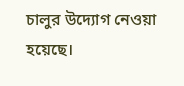চালুর উদ্যোগ নেওয়া হয়েছে।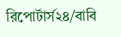রিপোর্টার্স২৪/বাবি